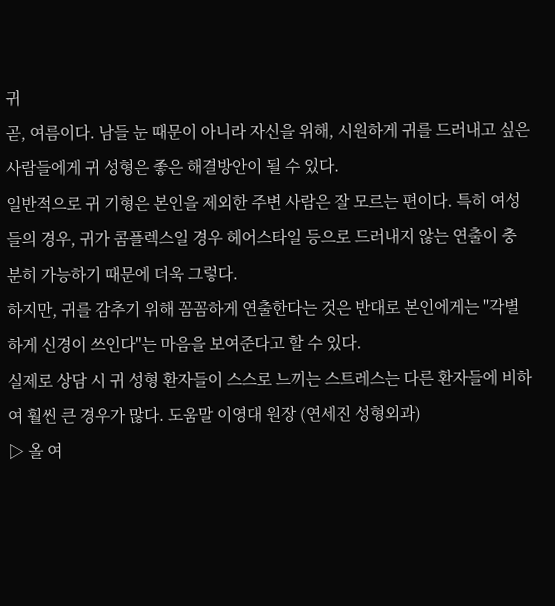귀
곧, 여름이다. 남들 눈 때문이 아니라 자신을 위해, 시원하게 귀를 드러내고 싶은 사람들에게 귀 성형은 좋은 해결방안이 될 수 있다.
일반적으로 귀 기형은 본인을 제외한 주변 사람은 잘 모르는 편이다. 특히 여성들의 경우, 귀가 콤플렉스일 경우 헤어스타일 등으로 드러내지 않는 연출이 충분히 가능하기 때문에 더욱 그렇다.
하지만, 귀를 감추기 위해 꼼꼼하게 연출한다는 것은 반대로 본인에게는 ''각별하게 신경이 쓰인다''는 마음을 보여준다고 할 수 있다.
실제로 상담 시 귀 성형 환자들이 스스로 느끼는 스트레스는 다른 환자들에 비하여 훨씬 큰 경우가 많다. 도움말 이영대 원장 (연세진 성형외과)
▷ 올 여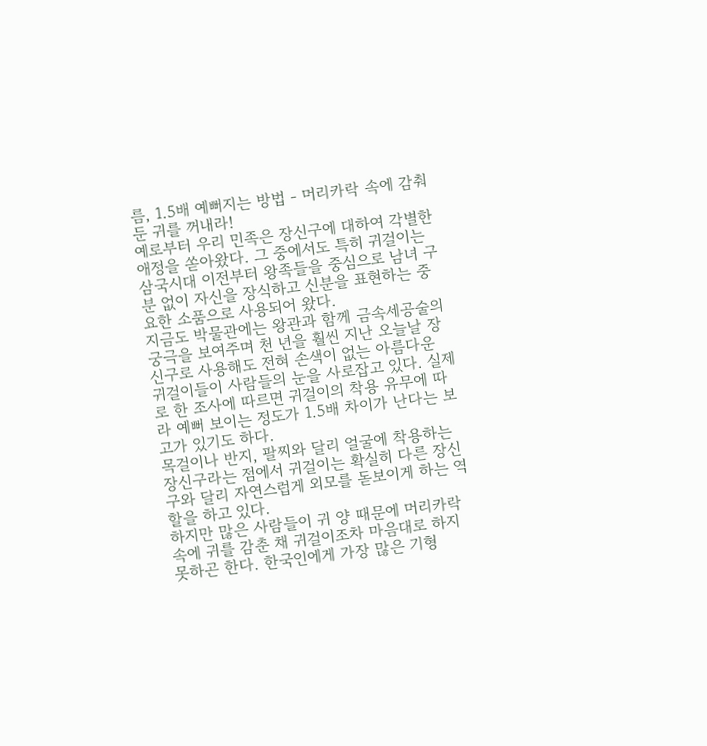름, 1.5배 예뻐지는 방법 - 머리카락 속에 감춰둔 귀를 꺼내라!
예로부터 우리 민족은 장신구에 대하여 각별한 애정을 쏟아왔다. 그 중에서도 특히 귀걸이는 삼국시대 이전부터 왕족들을 중심으로 남녀 구분 없이 자신을 장식하고 신분을 표현하는 중요한 소품으로 사용되어 왔다.
지금도 박물관에는 왕관과 함께 금속세공술의 궁극을 보여주며 천 년을 훨씬 지난 오늘날 장신구로 사용해도 전혀 손색이 없는 아름다운 귀걸이들이 사람들의 눈을 사로잡고 있다. 실제로 한 조사에 따르면 귀걸이의 착용 유무에 따라 예뻐 보이는 정도가 1.5배 차이가 난다는 보고가 있기도 하다.
목걸이나 반지, 팔찌와 달리 얼굴에 착용하는 장신구라는 점에서 귀걸이는 확실히 다른 장신구와 달리 자연스럽게 외모를 돋보이게 하는 역할을 하고 있다.
하지만 많은 사람들이 귀 양 때문에 머리카락 속에 귀를 감춘 채 귀걸이조차 마음대로 하지 못하곤 한다. 한국인에게 가장 많은 기형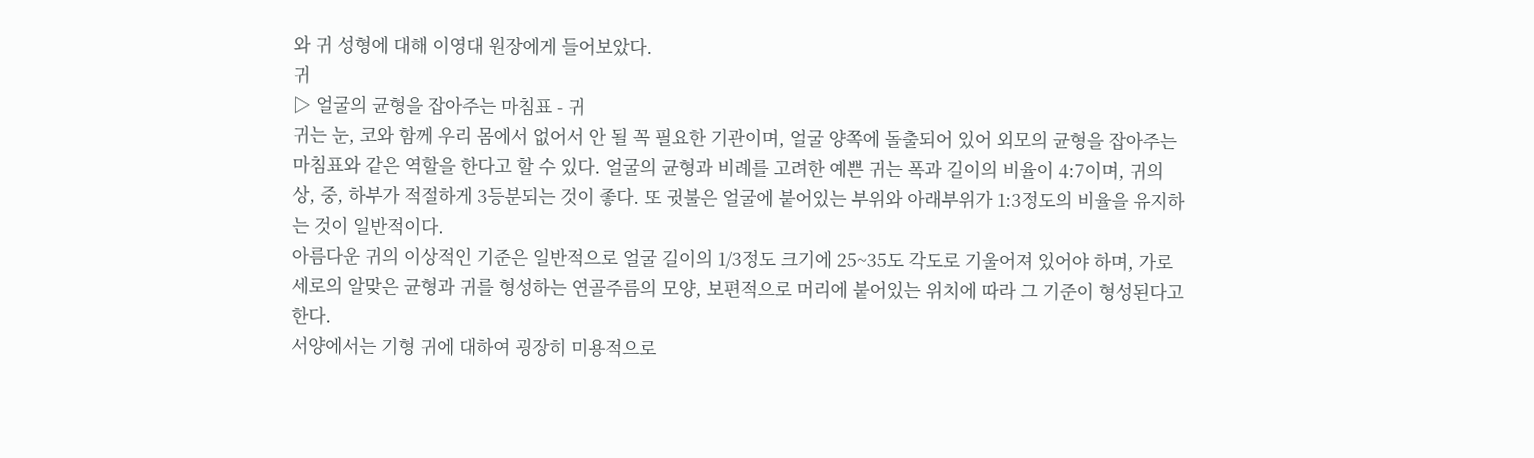와 귀 성형에 대해 이영대 원장에게 들어보았다.
귀
▷ 얼굴의 균형을 잡아주는 마침표 - 귀
귀는 눈, 코와 함께 우리 몸에서 없어서 안 될 꼭 필요한 기관이며, 얼굴 양쪽에 돌출되어 있어 외모의 균형을 잡아주는 마침표와 같은 역할을 한다고 할 수 있다. 얼굴의 균형과 비례를 고려한 예쁜 귀는 폭과 길이의 비율이 4:7이며, 귀의 상, 중, 하부가 적절하게 3등분되는 것이 좋다. 또 귓불은 얼굴에 붙어있는 부위와 아래부위가 1:3정도의 비율을 유지하는 것이 일반적이다.
아름다운 귀의 이상적인 기준은 일반적으로 얼굴 길이의 1/3정도 크기에 25~35도 각도로 기울어져 있어야 하며, 가로세로의 알맞은 균형과 귀를 형성하는 연골주름의 모양, 보편적으로 머리에 붙어있는 위치에 따라 그 기준이 형성된다고 한다.
서양에서는 기형 귀에 대하여 굉장히 미용적으로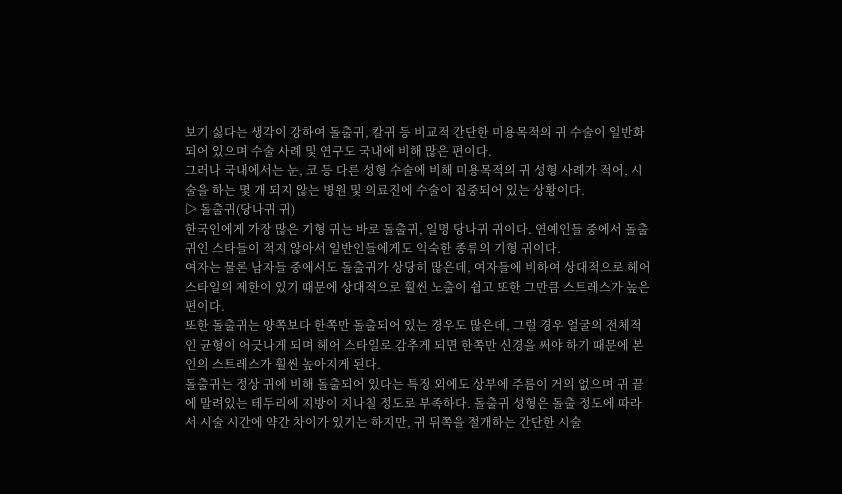보기 싫다는 생각이 강하여 돌출귀, 칼귀 등 비교적 간단한 미용목적의 귀 수술이 일반화되어 있으며 수술 사례 및 연구도 국내에 비해 많은 편이다.
그러나 국내에서는 눈, 코 등 다른 성형 수술에 비해 미용목적의 귀 성형 사례가 적어, 시술을 하는 몇 개 되지 않는 병원 및 의료진에 수술이 집중되어 있는 상황이다.
▷ 돌출귀(당나귀 귀)
한국인에게 가장 많은 기형 귀는 바로 돌출귀, 일명 당나귀 귀이다. 연예인들 중에서 돌출귀인 스타들이 적지 않아서 일반인들에게도 익숙한 종류의 기형 귀이다.
여자는 물론 남자들 중에서도 돌출귀가 상당히 많은데, 여자들에 비하여 상대적으로 헤어스타일의 제한이 있기 때문에 상대적으로 훨씬 노출이 쉽고 또한 그만큼 스트레스가 높은 편이다.
또한 돌출귀는 양쪽보다 한쪽만 돌출되어 있는 경우도 많은데, 그럴 경우 얼굴의 전체적인 균형이 어긋나게 되며 헤어 스타일로 감추게 되면 한쪽만 신경을 써야 하기 때문에 본인의 스트레스가 훨씬 높아지게 된다.
돌출귀는 정상 귀에 비해 돌출되어 있다는 특징 외에도 상부에 주름이 거의 없으며 귀 끝에 말려있는 테두리에 지방이 지나칠 정도로 부족하다. 돌출귀 성형은 돌출 정도에 따라서 시술 시간에 약간 차이가 있기는 하지만, 귀 뒤쪽을 절개하는 간단한 시술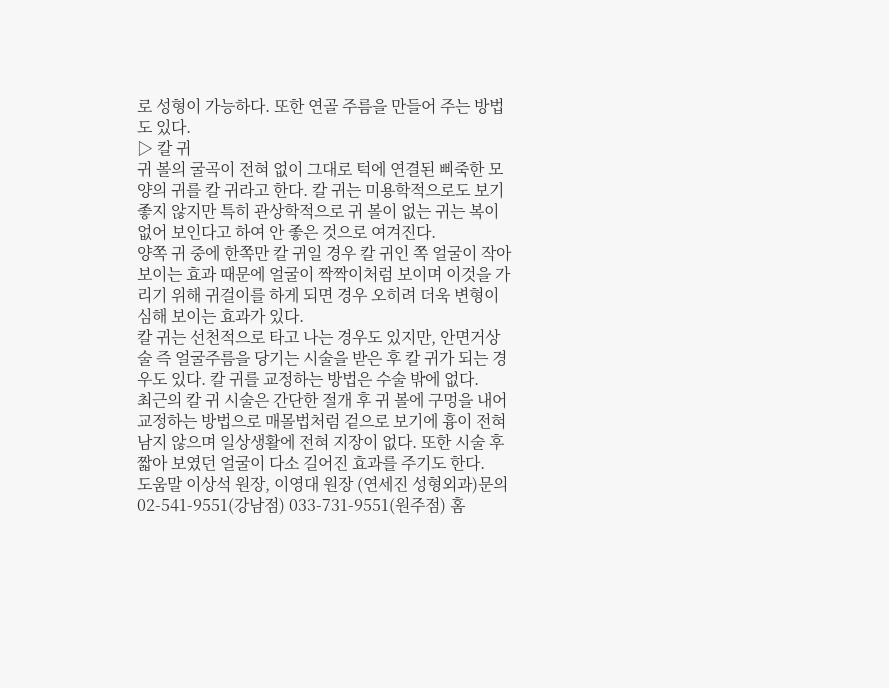로 성형이 가능하다. 또한 연골 주름을 만들어 주는 방법도 있다.
▷ 칼 귀
귀 볼의 굴곡이 전혀 없이 그대로 턱에 연결된 삐죽한 모양의 귀를 칼 귀라고 한다. 칼 귀는 미용학적으로도 보기 좋지 않지만 특히 관상학적으로 귀 볼이 없는 귀는 복이 없어 보인다고 하여 안 좋은 것으로 여겨진다.
양쪽 귀 중에 한쪽만 칼 귀일 경우 칼 귀인 쪽 얼굴이 작아 보이는 효과 때문에 얼굴이 짝짝이처럼 보이며 이것을 가리기 위해 귀걸이를 하게 되면 경우 오히려 더욱 변형이 심해 보이는 효과가 있다.
칼 귀는 선천적으로 타고 나는 경우도 있지만, 안면거상술 즉 얼굴주름을 당기는 시술을 받은 후 칼 귀가 되는 경우도 있다. 칼 귀를 교정하는 방법은 수술 밖에 없다.
최근의 칼 귀 시술은 간단한 절개 후 귀 볼에 구멍을 내어 교정하는 방법으로 매몰법처럼 겉으로 보기에 흉이 전혀 남지 않으며 일상생활에 전혀 지장이 없다. 또한 시술 후 짧아 보였던 얼굴이 다소 길어진 효과를 주기도 한다.
도움말 이상석 원장, 이영대 원장 (연세진 성형외과)문의 02-541-9551(강남점) 033-731-9551(원주점) 홈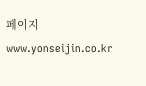페이지 www.yonseijin.co.kr